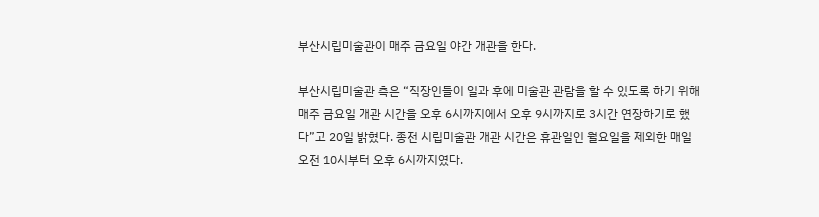부산시립미술관이 매주 금요일 야간 개관을 한다.

부산시립미술관 측은 “직장인들이 일과 후에 미술관 관람을 할 수 있도록 하기 위해 매주 금요일 개관 시간을 오후 6시까지에서 오후 9시까지로 3시간 연장하기로 했다”고 20일 밝혔다. 종전 시립미술관 개관 시간은 휴관일인 월요일을 제외한 매일 오전 10시부터 오후 6시까지였다.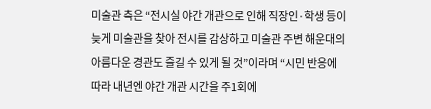미술관 측은 “전시실 야간 개관으로 인해 직장인·학생 등이 늦게 미술관을 찾아 전시를 감상하고 미술관 주변 해운대의 아름다운 경관도 즐길 수 있게 될 것”이라며 “시민 반응에 따라 내년엔 야간 개관 시간을 주1회에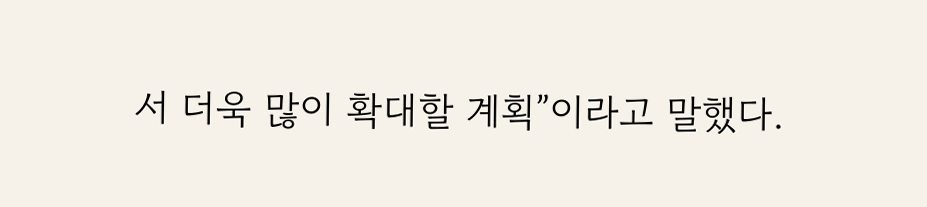서 더욱 많이 확대할 계획”이라고 말했다.